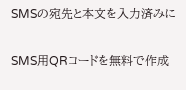SMSの宛先と本文を入力済みに

SMS用QRコードを無料で作成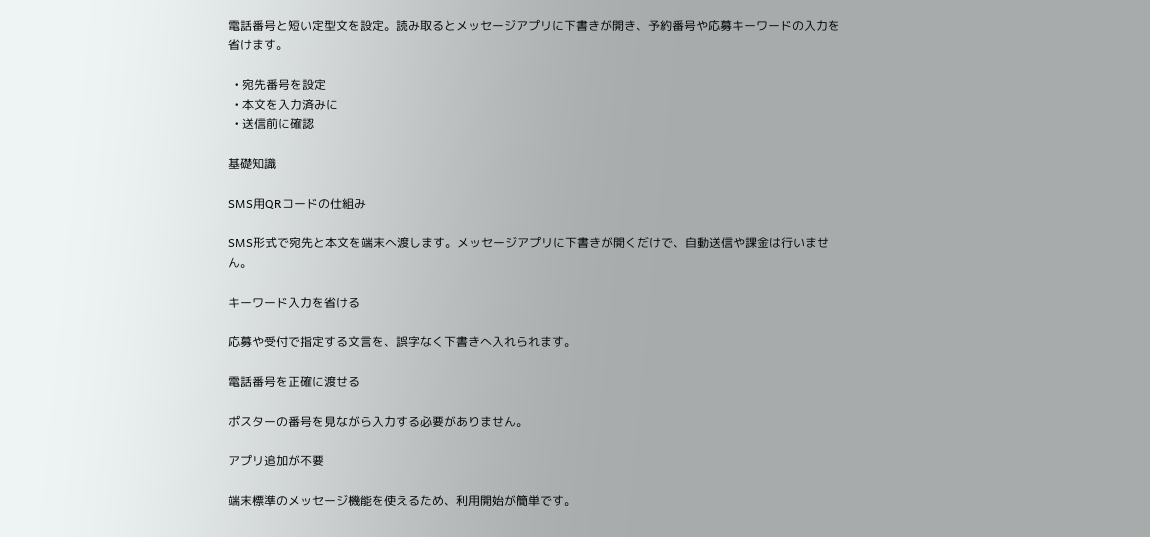電話番号と短い定型文を設定。読み取るとメッセージアプリに下書きが開き、予約番号や応募キーワードの入力を省けます。

  • 宛先番号を設定
  • 本文を入力済みに
  • 送信前に確認

基礎知識

SMS用QRコードの仕組み

SMS形式で宛先と本文を端末へ渡します。メッセージアプリに下書きが開くだけで、自動送信や課金は行いません。

キーワード入力を省ける

応募や受付で指定する文言を、誤字なく下書きへ入れられます。

電話番号を正確に渡せる

ポスターの番号を見ながら入力する必要がありません。

アプリ追加が不要

端末標準のメッセージ機能を使えるため、利用開始が簡単です。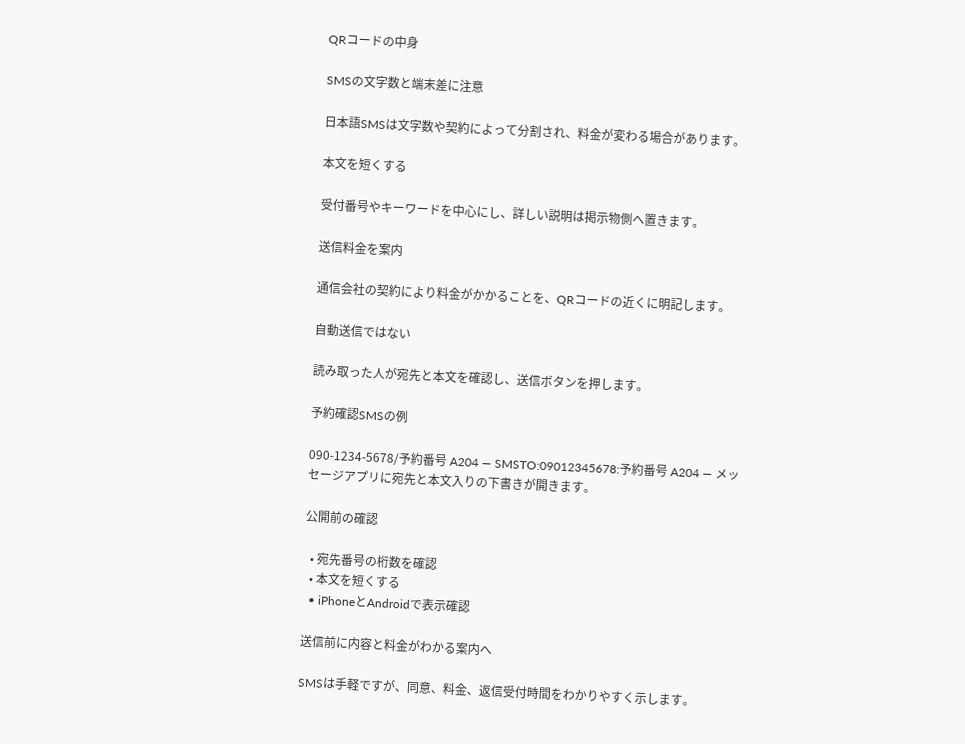QRコードの中身

SMSの文字数と端末差に注意

日本語SMSは文字数や契約によって分割され、料金が変わる場合があります。

本文を短くする

受付番号やキーワードを中心にし、詳しい説明は掲示物側へ置きます。

送信料金を案内

通信会社の契約により料金がかかることを、QRコードの近くに明記します。

自動送信ではない

読み取った人が宛先と本文を確認し、送信ボタンを押します。

予約確認SMSの例

090-1234-5678/予約番号 A204 — SMSTO:09012345678:予約番号 A204 — メッセージアプリに宛先と本文入りの下書きが開きます。

公開前の確認

  • 宛先番号の桁数を確認
  • 本文を短くする
  • iPhoneとAndroidで表示確認

送信前に内容と料金がわかる案内へ

SMSは手軽ですが、同意、料金、返信受付時間をわかりやすく示します。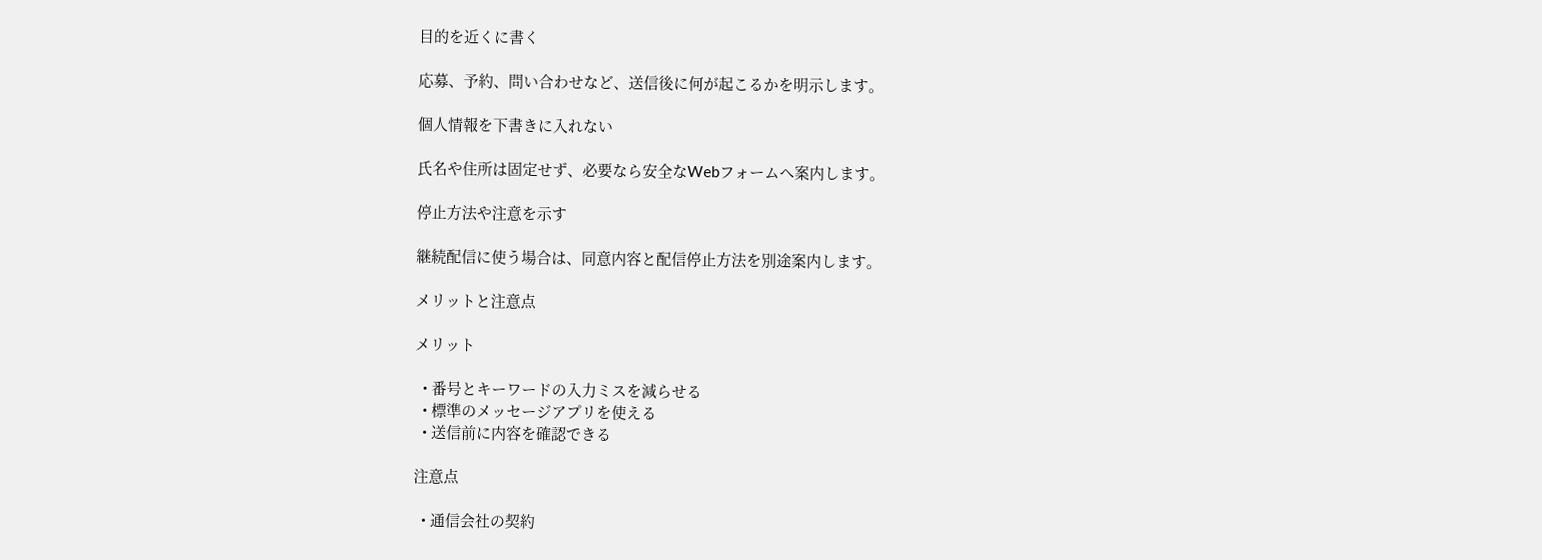目的を近くに書く

応募、予約、問い合わせなど、送信後に何が起こるかを明示します。

個人情報を下書きに入れない

氏名や住所は固定せず、必要なら安全なWebフォームへ案内します。

停止方法や注意を示す

継続配信に使う場合は、同意内容と配信停止方法を別途案内します。

メリットと注意点

メリット

  • 番号とキーワードの入力ミスを減らせる
  • 標準のメッセージアプリを使える
  • 送信前に内容を確認できる

注意点

  • 通信会社の契約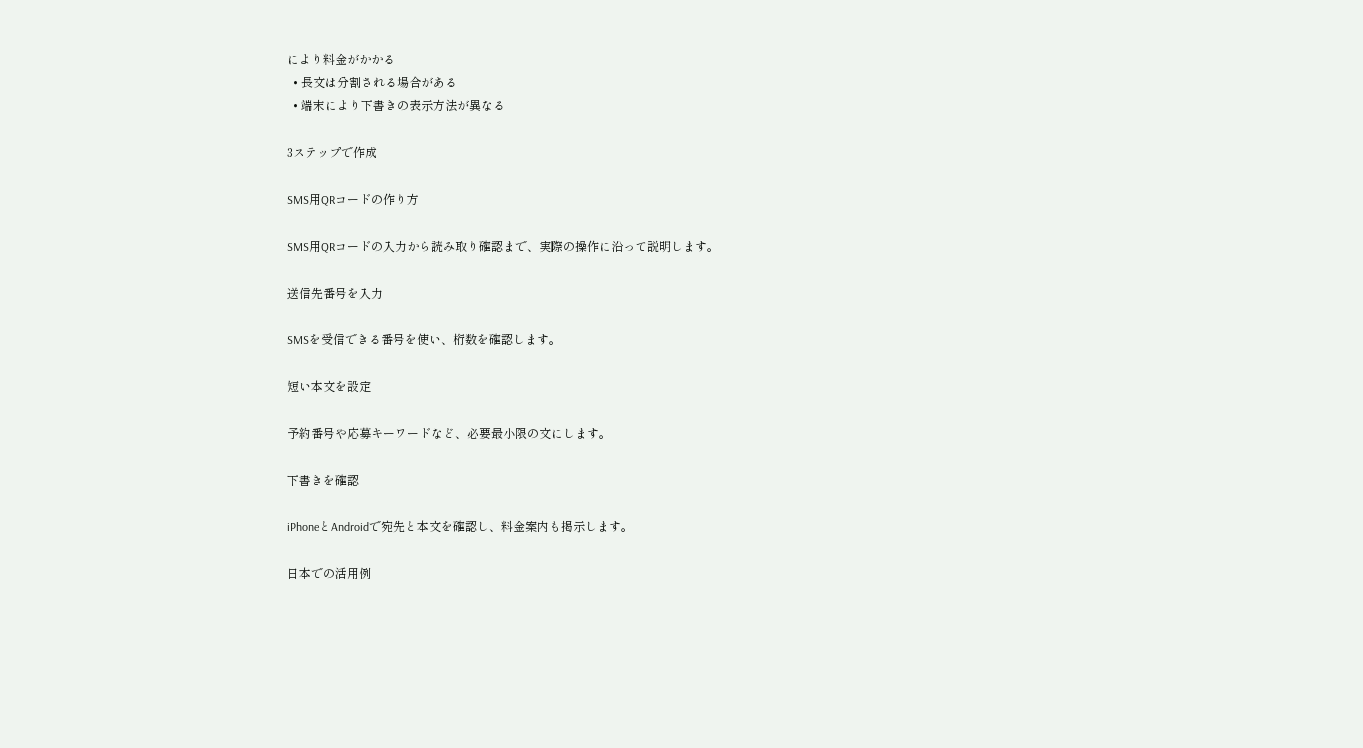により料金がかかる
  • 長文は分割される場合がある
  • 端末により下書きの表示方法が異なる

3ステップで作成

SMS用QRコードの作り方

SMS用QRコードの入力から読み取り確認まで、実際の操作に沿って説明します。

送信先番号を入力

SMSを受信できる番号を使い、桁数を確認します。

短い本文を設定

予約番号や応募キーワードなど、必要最小限の文にします。

下書きを確認

iPhoneとAndroidで宛先と本文を確認し、料金案内も掲示します。

日本での活用例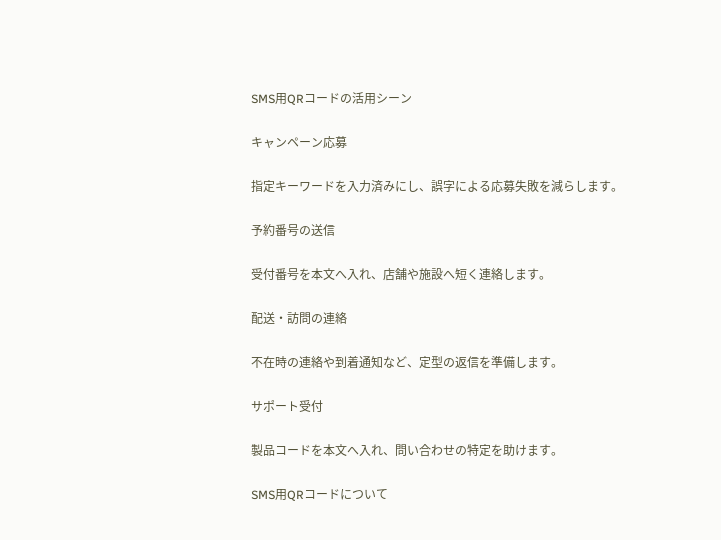SMS用QRコードの活用シーン

キャンペーン応募

指定キーワードを入力済みにし、誤字による応募失敗を減らします。

予約番号の送信

受付番号を本文へ入れ、店舗や施設へ短く連絡します。

配送・訪問の連絡

不在時の連絡や到着通知など、定型の返信を準備します。

サポート受付

製品コードを本文へ入れ、問い合わせの特定を助けます。

SMS用QRコードについて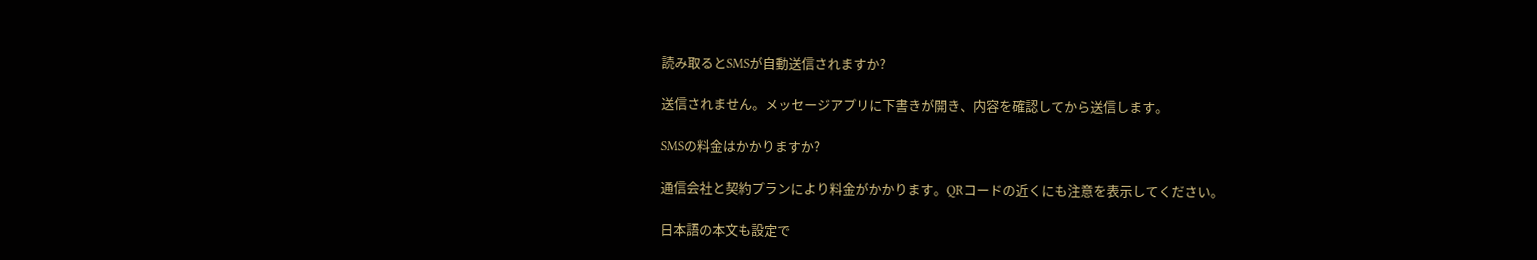読み取るとSMSが自動送信されますか?

送信されません。メッセージアプリに下書きが開き、内容を確認してから送信します。

SMSの料金はかかりますか?

通信会社と契約プランにより料金がかかります。QRコードの近くにも注意を表示してください。

日本語の本文も設定で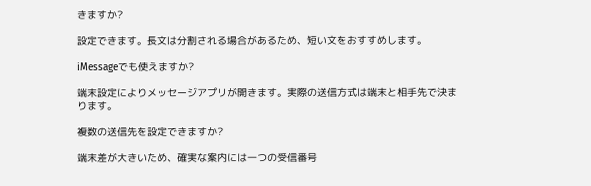きますか?

設定できます。長文は分割される場合があるため、短い文をおすすめします。

iMessageでも使えますか?

端末設定によりメッセージアプリが開きます。実際の送信方式は端末と相手先で決まります。

複数の送信先を設定できますか?

端末差が大きいため、確実な案内には一つの受信番号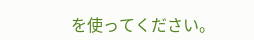を使ってください。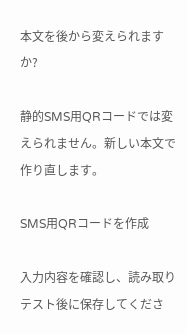本文を後から変えられますか?

静的SMS用QRコードでは変えられません。新しい本文で作り直します。

SMS用QRコードを作成

入力内容を確認し、読み取りテスト後に保存してくださ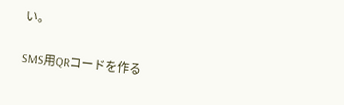い。

SMS用QRコードを作る